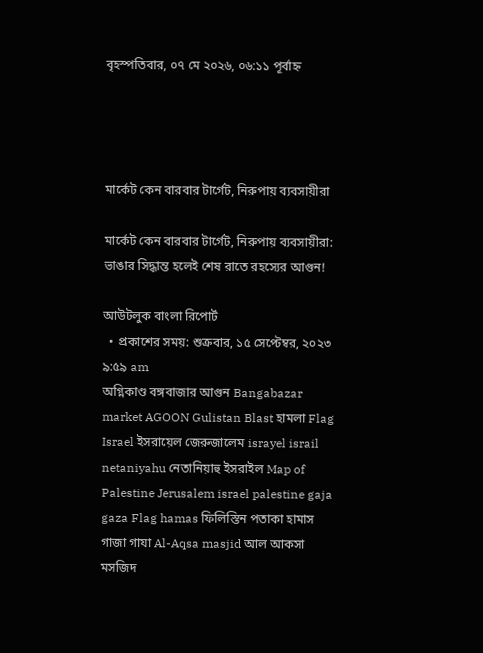বৃহস্পতিবার, ০৭ মে ২০২৬, ০৬:১১ পূর্বাহ্ন




মার্কেট কেন বারবার টার্গেট, নিরুপায় ব্যবসায়ীরা

মার্কেট কেন বারবার টার্গেট, নিরুপায় ব্যবসায়ীরা: ভাঙার সিদ্ধান্ত হলেই শেষ রাতে রহস্যের আগুন!

আউটলুক বাংলা রিপোর্ট
  • প্রকাশের সময়: শুক্রবার, ১৫ সেপ্টেম্বর, ২০২৩ ৯:৫৯ am
অগ্নিকাণ্ড বঙ্গবাজার আগুন Bangabazar market AGOON Gulistan Blast হামলা Flag Israel ইসরায়েল জেরুজালেম israyel israil netaniyahu নেতানিয়াহু ইসরাইল Map of Palestine Jerusalem israel palestine gaja gaza Flag hamas ফিলিস্তিন পতাকা হামাস গাজা গাযা Al-Aqsa masjid আল আকসা মসজিদ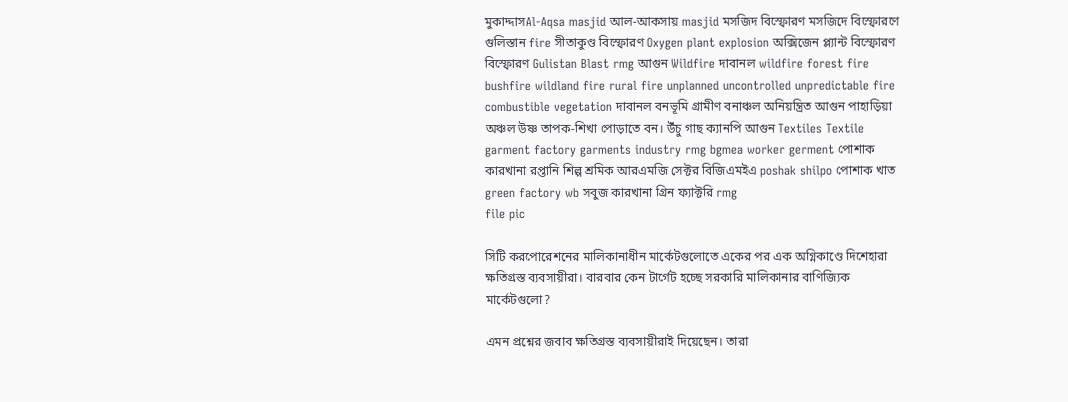মুকাদ্দাসAl-Aqsa masjid আল-আকসায় masjid মসজিদ বিস্ফোরণ মসজিদে বিস্ফোরণে গুলিস্তান fire সীতাকুণ্ড বিস্ফোরণ Oxygen plant explosion অক্সিজেন প্ল্যান্ট বিস্ফোরণ বিস্ফোরণ Gulistan Blast rmg আগুন Wildfire দাবানল wildfire forest fire bushfire wildland fire rural fire unplanned uncontrolled unpredictable fire combustible vegetation দাবানল বনভূমি গ্রামীণ বনাঞ্চল অনিয়ন্ত্রিত আগুন পাহাড়িয়া অঞ্চল উষ্ণ তাপক-শিখা পোড়াতে বন। উঁচু গাছ ক্যানপি আগুন Textiles Textile garment factory garments industry rmg bgmea worker germent পোশাক কারখানা রপ্তানি শিল্প শ্রমিক আরএমজি সেক্টর বিজিএমইএ poshak shilpo পোশাক খাত green factory wb সবুজ কারখানা গ্রিন ফ্যাক্টরি rmg
file pic

সিটি করপোরেশনের মালিকানাধীন মার্কেটগুলোতে একের পর এক অগ্নিকাণ্ডে দিশেহারা ক্ষতিগ্রস্ত ব্যবসায়ীরা। বারবার কেন টার্গেট হচ্ছে সরকারি মালিকানার বাণিজ্যিক মার্কেটগুলো?

এমন প্রশ্নের জবাব ক্ষতিগ্রস্ত ব্যবসায়ীরাই দিয়েছেন। তারা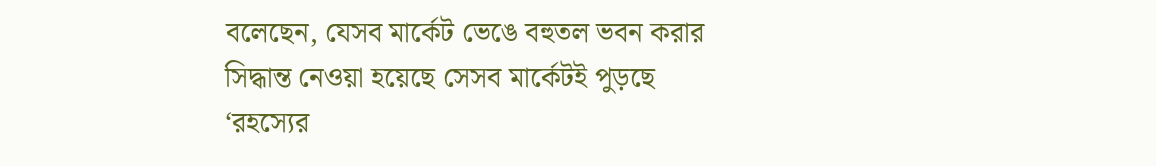বলেছেন, যেসব মার্কেট ভেঙে বহুতল ভবন করার সিদ্ধান্ত নেওয়া হয়েছে সেসব মার্কেটই পুড়ছে ‘রহস্যের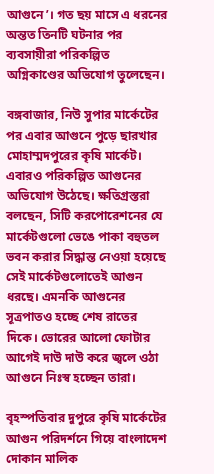আগুনে’। গত ছয় মাসে এ ধরনের অন্তত তিনটি ঘটনার পর ব্যবসায়ীরা পরিকল্পিত অগ্নিকাণ্ডের অভিযোগ তুলেছেন।

বঙ্গবাজার, নিউ সুপার মার্কেটের পর এবার আগুনে পুড়ে ছারখার মোহাম্মদপুরের কৃষি মার্কেট। এবারও পরিকল্পিত আগুনের অভিযোগ উঠেছে। ক্ষতিগ্রস্তরা বলছেন, সিটি করপোরেশনের যে মার্কেটগুলো ভেঙে পাকা বহুতল ভবন করার সিদ্ধান্ত নেওয়া হয়েছে সেই মার্কেটগুলোতেই আগুন ধরছে। এমনকি আগুনের সূত্রপাতও হচ্ছে শেষ রাতের দিকে। ভোরের আলো ফোটার আগেই দাউ দাউ করে জ্বলে ওঠা আগুনে নিঃস্ব হচ্ছেন তারা।

বৃহস্পতিবার দুপুরে কৃষি মার্কেটের আগুন পরিদর্শনে গিয়ে বাংলাদেশ দোকান মালিক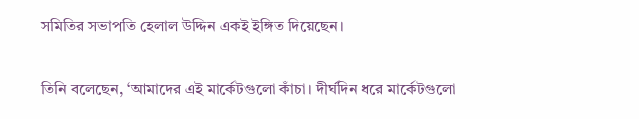সমিতির সভাপতি হেলাল উদ্দিন একই ইঙ্গিত দিয়েছেন।

তিনি বলেছেন, ‘আমাদের এই মার্কেটগুলো কাঁচা। দীর্ঘদিন ধরে মার্কেটগুলো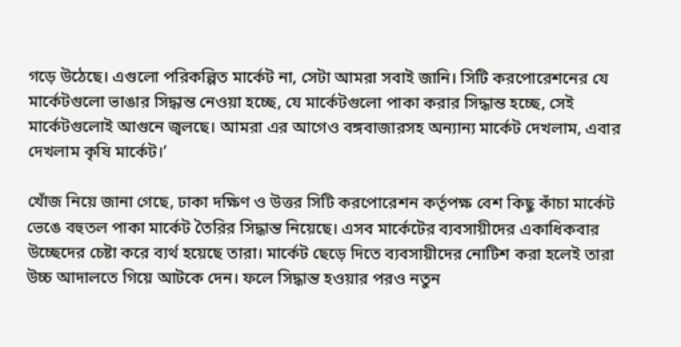গড়ে উঠেছে। এগুলো পরিকল্পিত মার্কেট না, সেটা আমরা সবাই জানি। সিটি করপোরেশনের যে মার্কেটগুলো ভাঙার সিদ্ধান্ত নেওয়া হচ্ছে, যে মার্কেটগুলো পাকা করার সিদ্ধান্ত হচ্ছে, সেই মার্কেটগুলোই আগুনে জ্বলছে। আমরা এর আগেও বঙ্গবাজারসহ অন্যান্য মার্কেট দেখলাম, এবার দেখলাম কৃষি মার্কেট।’

খোঁজ নিয়ে জানা গেছে, ঢাকা দক্ষিণ ও উত্তর সিটি করপোরেশন কর্তৃপক্ষ বেশ কিছু কাঁচা মার্কেট ভেঙে বহুতল পাকা মার্কেট তৈরির সিদ্ধান্ত নিয়েছে। এসব মার্কেটের ব্যবসায়ীদের একাধিকবার উচ্ছেদের চেষ্টা করে ব্যর্থ হয়েছে তারা। মার্কেট ছেড়ে দিতে ব্যবসায়ীদের নোটিশ করা হলেই তারা উচ্চ আদালতে গিয়ে আটকে দেন। ফলে সিদ্ধান্ত হওয়ার পরও নতুন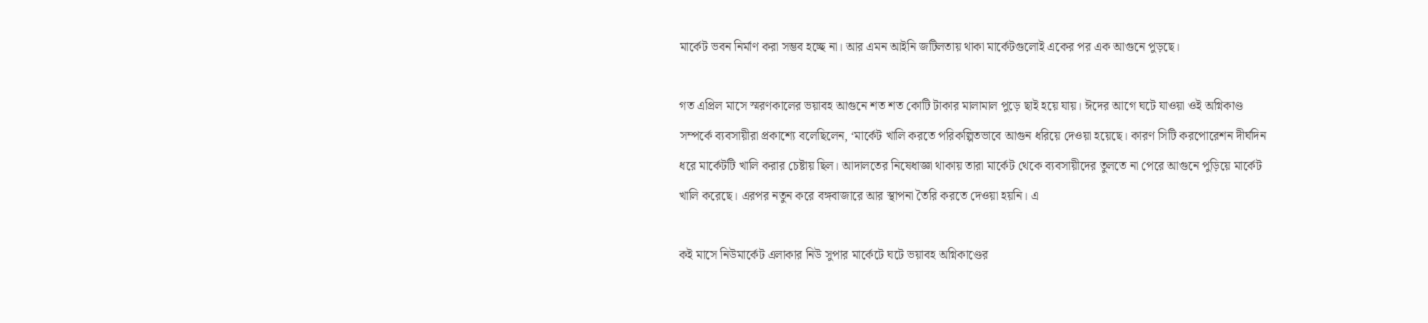মার্কেট ভবন নির্মাণ করা সম্ভব হচ্ছে না। আর এমন আইনি জটিলতায় থাকা মার্কেটগুলোই একের পর এক আগুনে পুড়ছে।

গত এপ্রিল মাসে স্মরণকালের ভয়াবহ আগুনে শত শত কোটি টাকার মালামাল পুড়ে ছাই হয়ে যায়। ঈদের আগে ঘটে যাওয়া ওই অগ্নিকাণ্ড সম্পর্কে ব্যবসায়ীরা প্রকাশ্যে বলেছিলেন, ‘মার্কেট খালি করতে পরিকল্পিতভাবে আগুন ধরিয়ে দেওয়া হয়েছে। কারণ সিটি করপোরেশন দীর্ঘদিন ধরে মার্কেটটি খালি করার চেষ্টায় ছিল। আদালতের নিষেধাজ্ঞা থাকায় তারা মার্কেট থেকে ব্যবসায়ীদের তুলতে না পেরে আগুনে পুড়িয়ে মার্কেট খালি করেছে। এরপর নতুন করে বঙ্গবাজারে আর স্থাপনা তৈরি করতে দেওয়া হয়নি। এ

কই মাসে নিউমার্কেট এলাকার নিউ সুপার মার্কেটে ঘটে ভয়াবহ অগ্নিকাণ্ডের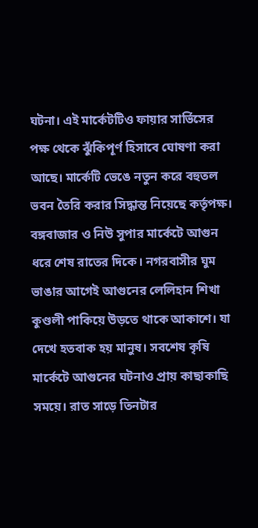ঘটনা। এই মার্কেটটিও ফায়ার সার্ভিসের পক্ষ থেকে ঝুঁকিপূর্ণ হিসাবে ঘোষণা করা আছে। মার্কেটি ভেঙে নতুন করে বহুতল ভবন তৈরি করার সিদ্ধান্ত নিয়েছে কর্তৃপক্ষ। বঙ্গবাজার ও নিউ সুপার মার্কেটে আগুন ধরে শেষ রাতের দিকে। নগরবাসীর ঘুম ভাঙার আগেই আগুনের লেলিহান শিখা কুণ্ডলী পাকিয়ে উড়তে থাকে আকাশে। যা দেখে হতবাক হয় মানুষ। সবশেষ কৃষি মার্কেটে আগুনের ঘটনাও প্রায় কাছাকাছি সময়ে। রাত সাড়ে তিনটার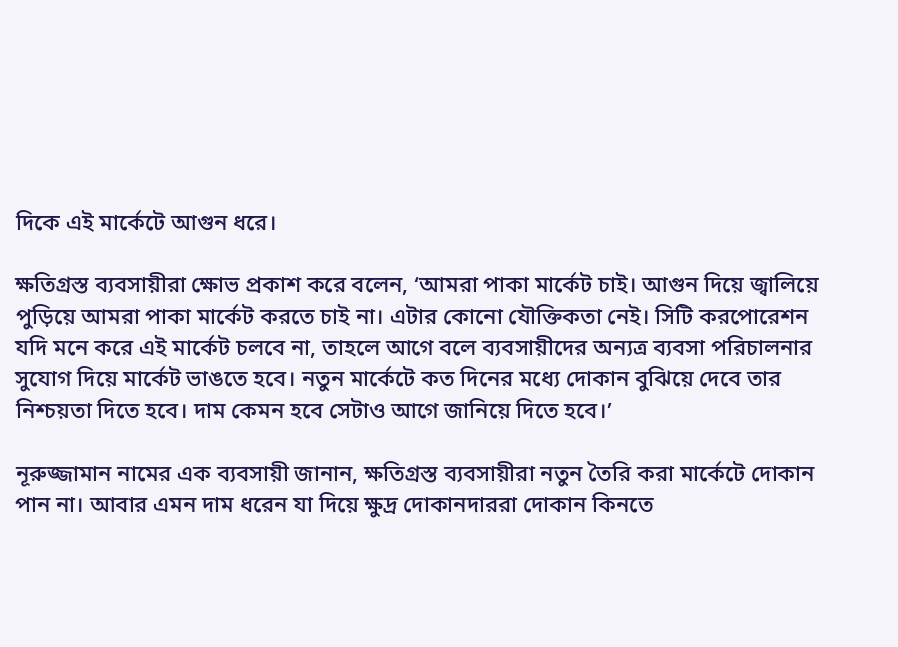দিকে এই মার্কেটে আগুন ধরে।

ক্ষতিগ্রস্ত ব্যবসায়ীরা ক্ষোভ প্রকাশ করে বলেন, ‘আমরা পাকা মার্কেট চাই। আগুন দিয়ে জ্বালিয়ে পুড়িয়ে আমরা পাকা মার্কেট করতে চাই না। এটার কোনো যৌক্তিকতা নেই। সিটি করপোরেশন যদি মনে করে এই মার্কেট চলবে না, তাহলে আগে বলে ব্যবসায়ীদের অন্যত্র ব্যবসা পরিচালনার সুযোগ দিয়ে মার্কেট ভাঙতে হবে। নতুন মার্কেটে কত দিনের মধ্যে দোকান বুঝিয়ে দেবে তার নিশ্চয়তা দিতে হবে। দাম কেমন হবে সেটাও আগে জানিয়ে দিতে হবে।’

নূরুজ্জামান নামের এক ব্যবসায়ী জানান, ক্ষতিগ্রস্ত ব্যবসায়ীরা নতুন তৈরি করা মার্কেটে দোকান পান না। আবার এমন দাম ধরেন যা দিয়ে ক্ষুদ্র দোকানদাররা দোকান কিনতে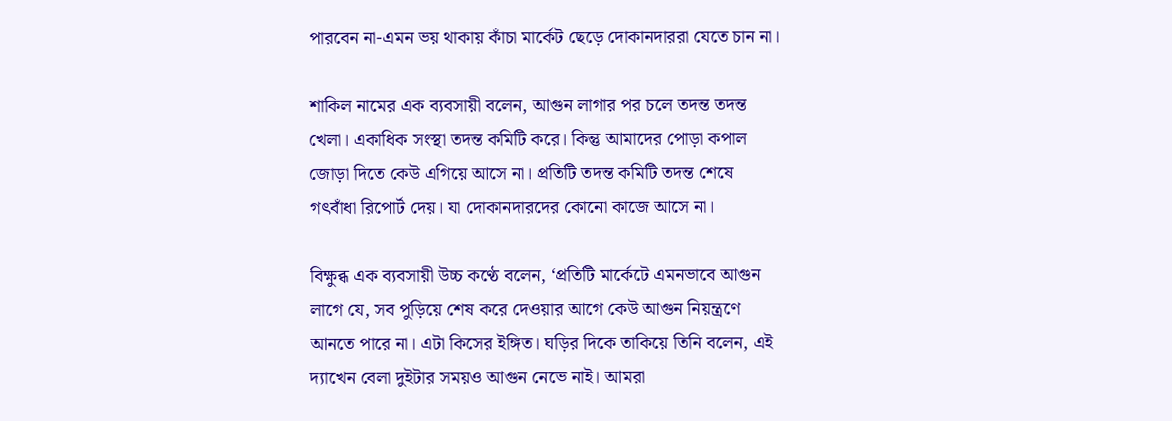পারবেন না-এমন ভয় থাকায় কাঁচা মার্কেট ছেড়ে দোকানদাররা যেতে চান না।

শাকিল নামের এক ব্যবসায়ী বলেন, আগুন লাগার পর চলে তদন্ত তদন্ত খেলা। একাধিক সংস্থা তদন্ত কমিটি করে। কিন্তু আমাদের পোড়া কপাল জোড়া দিতে কেউ এগিয়ে আসে না। প্রতিটি তদন্ত কমিটি তদন্ত শেষে গৎবাঁধা রিপোর্ট দেয়। যা দোকানদারদের কোনো কাজে আসে না।

বিক্ষুব্ধ এক ব্যবসায়ী উচ্চ কণ্ঠে বলেন, ‘প্রতিটি মার্কেটে এমনভাবে আগুন লাগে যে, সব পুড়িয়ে শেষ করে দেওয়ার আগে কেউ আগুন নিয়ন্ত্রণে আনতে পারে না। এটা কিসের ইঙ্গিত। ঘড়ির দিকে তাকিয়ে তিনি বলেন, এই দ্যাখেন বেলা দুইটার সময়ও আগুন নেভে নাই। আমরা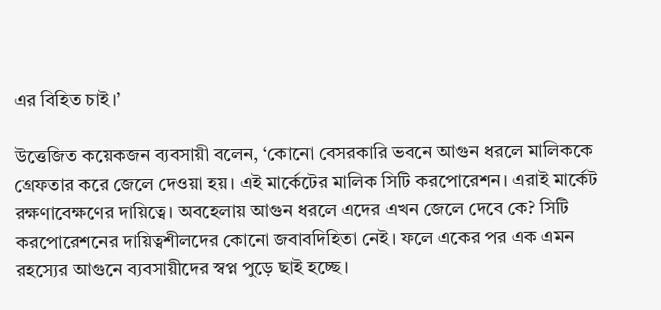এর বিহিত চাই।’

উত্তেজিত কয়েকজন ব্যবসায়ী বলেন, ‘কোনো বেসরকারি ভবনে আগুন ধরলে মালিককে গ্রেফতার করে জেলে দেওয়া হয়। এই মার্কেটের মালিক সিটি করপোরেশন। এরাই মার্কেট রক্ষণাবেক্ষণের দায়িত্বে। অবহেলায় আগুন ধরলে এদের এখন জেলে দেবে কে? সিটি করপোরেশনের দায়িত্বশীলদের কোনো জবাবদিহিতা নেই। ফলে একের পর এক এমন রহস্যের আগুনে ব্যবসায়ীদের স্বপ্ন পুড়ে ছাই হচ্ছে।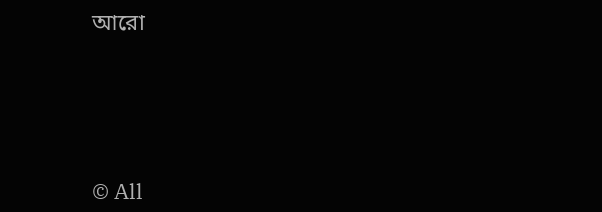আরো






© All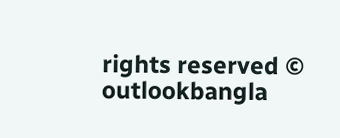rights reserved © outlookbangla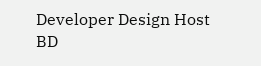Developer Design Host BD